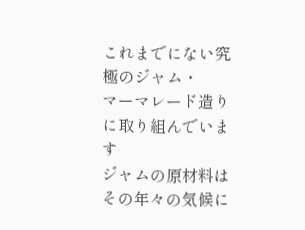これまでにない究極のジャム・
マーマレード造りに取り組んでいます
ジャムの原材料はその年々の気候に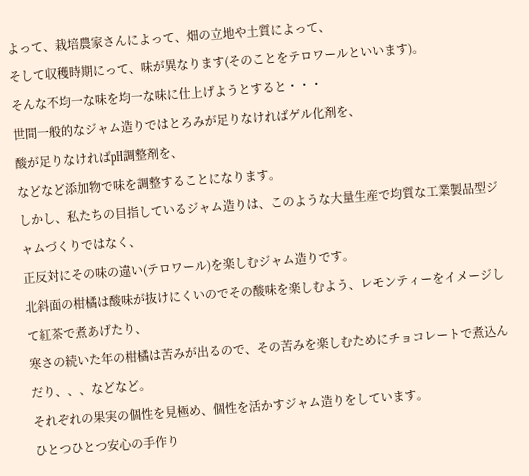よって、栽培農家さんによって、畑の立地や土質によって、
そして収穫時期にって、味が異なります(そのことをテロワールといいます)。
そんな不均一な味を均一な味に仕上げようとすると・・・
世間一般的なジャム造りではとろみが足りなければゲル化剤を、
酸が足りなければ㏗調整剤を、
などなど添加物で味を調整することになります。
しかし、私たちの目指しているジャム造りは、このような大量生産で均質な工業製品型ジャムづくりではなく、
正反対にその味の違い(テロワール)を楽しむジャム造りです。
北斜面の柑橘は酸味が抜けにくいのでその酸味を楽しむよう、レモンティーをイメージして紅茶で煮あげたり、
寒さの続いた年の柑橘は苦みが出るので、その苦みを楽しむためにチョコレートで煮込んだり、、、などなど。
それぞれの果実の個性を見極め、個性を活かすジャム造りをしています。
ひとつひとつ安心の手作り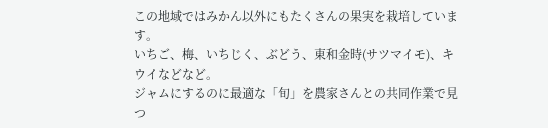この地域ではみかん以外にもたくさんの果実を栽培しています。
いちご、梅、いちじく、ぶどう、東和金時(サツマイモ)、キウイなどなど。
ジャムにするのに最適な「旬」を農家さんとの共同作業で見つ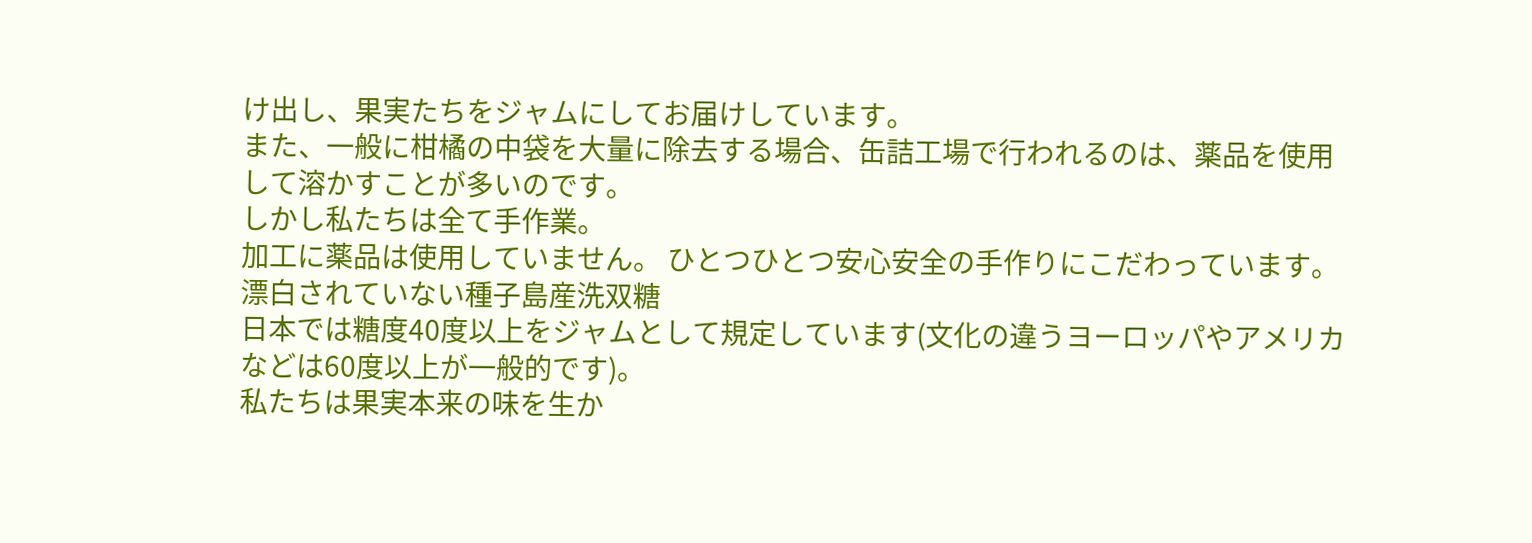け出し、果実たちをジャムにしてお届けしています。
また、一般に柑橘の中袋を大量に除去する場合、缶詰工場で行われるのは、薬品を使用して溶かすことが多いのです。
しかし私たちは全て手作業。
加工に薬品は使用していません。 ひとつひとつ安心安全の手作りにこだわっています。
漂白されていない種子島産洗双糖
日本では糖度40度以上をジャムとして規定しています(文化の違うヨーロッパやアメリカなどは60度以上が一般的です)。
私たちは果実本来の味を生か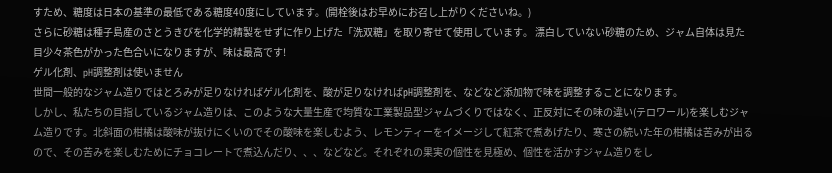すため、糖度は日本の基準の最低である糖度40度にしています。(開栓後はお早めにお召し上がりくださいね。)
さらに砂糖は種子島産のさとうきびを化学的精製をせずに作り上げた「洗双糖」を取り寄せて使用しています。 漂白していない砂糖のため、ジャム自体は見た目少々茶色がかった色合いになりますが、味は最高です!
ゲル化剤、pH調整剤は使いません
世間一般的なジャム造りではとろみが足りなければゲル化剤を、酸が足りなければ㏗調整剤を、などなど添加物で味を調整することになります。
しかし、私たちの目指しているジャム造りは、このような大量生産で均質な工業製品型ジャムづくりではなく、正反対にその味の違い(テロワール)を楽しむジャム造りです。北斜面の柑橘は酸味が抜けにくいのでその酸味を楽しむよう、レモンティーをイメージして紅茶で煮あげたり、寒さの続いた年の柑橘は苦みが出るので、その苦みを楽しむためにチョコレートで煮込んだり、、、などなど。それぞれの果実の個性を見極め、個性を活かすジャム造りをし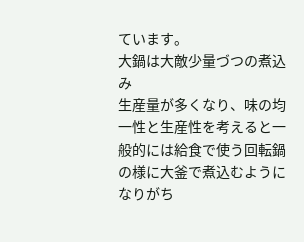ています。
大鍋は大敵少量づつの煮込み
生産量が多くなり、味の均一性と生産性を考えると一般的には給食で使う回転鍋の様に大釜で煮込むようになりがち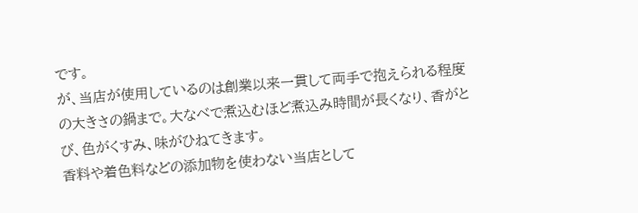です。
が、当店が使用しているのは創業以来一貫して両手で抱えられる程度の大きさの鍋まで。大なべで煮込むほど煮込み時間が長くなり、香がとび、色がくすみ、味がひねてきます。
香料や着色料などの添加物を使わない当店として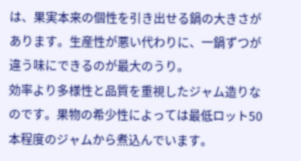は、果実本来の個性を引き出せる鍋の大きさがあります。生産性が悪い代わりに、一鍋ずつが違う味にできるのが最大のうり。
効率より多様性と品質を重視したジャム造りなのです。果物の希少性によっては最低ロット50本程度のジャムから煮込んでいます。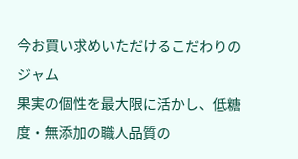今お買い求めいただけるこだわりのジャム
果実の個性を最大限に活かし、低糖度・無添加の職人品質の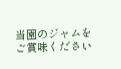当園のジャムをご賞味ください